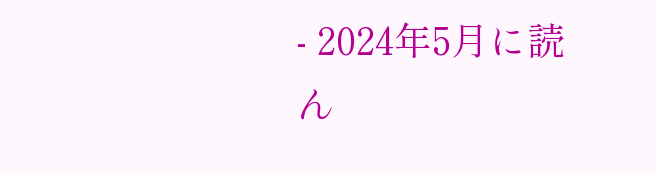- 2024年5月に読ん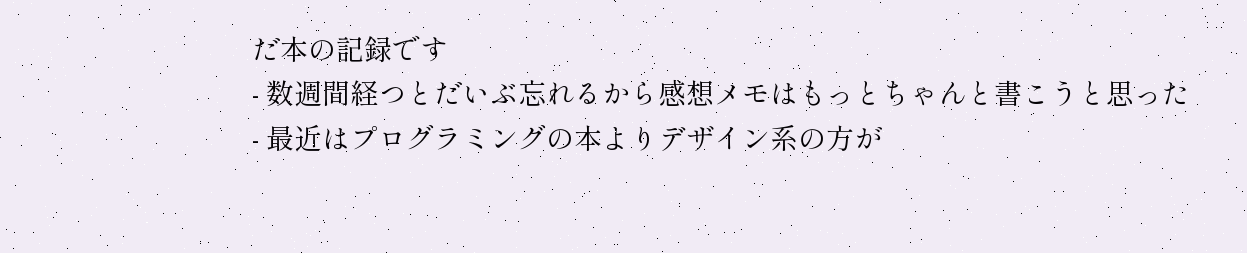だ本の記録です
- 数週間経つとだいぶ忘れるから感想メモはもっとちゃんと書こうと思った
- 最近はプログラミングの本よりデザイン系の方が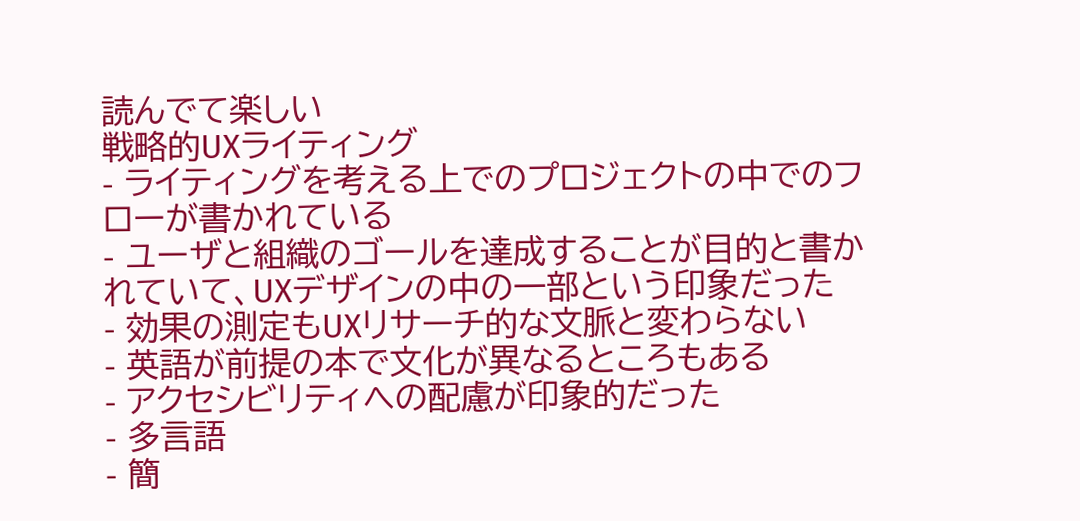読んでて楽しい
戦略的UXライティング
- ライティングを考える上でのプロジェクトの中でのフローが書かれている
- ユーザと組織のゴールを達成することが目的と書かれていて、UXデザインの中の一部という印象だった
- 効果の測定もUXリサーチ的な文脈と変わらない
- 英語が前提の本で文化が異なるところもある
- アクセシビリティへの配慮が印象的だった
- 多言語
- 簡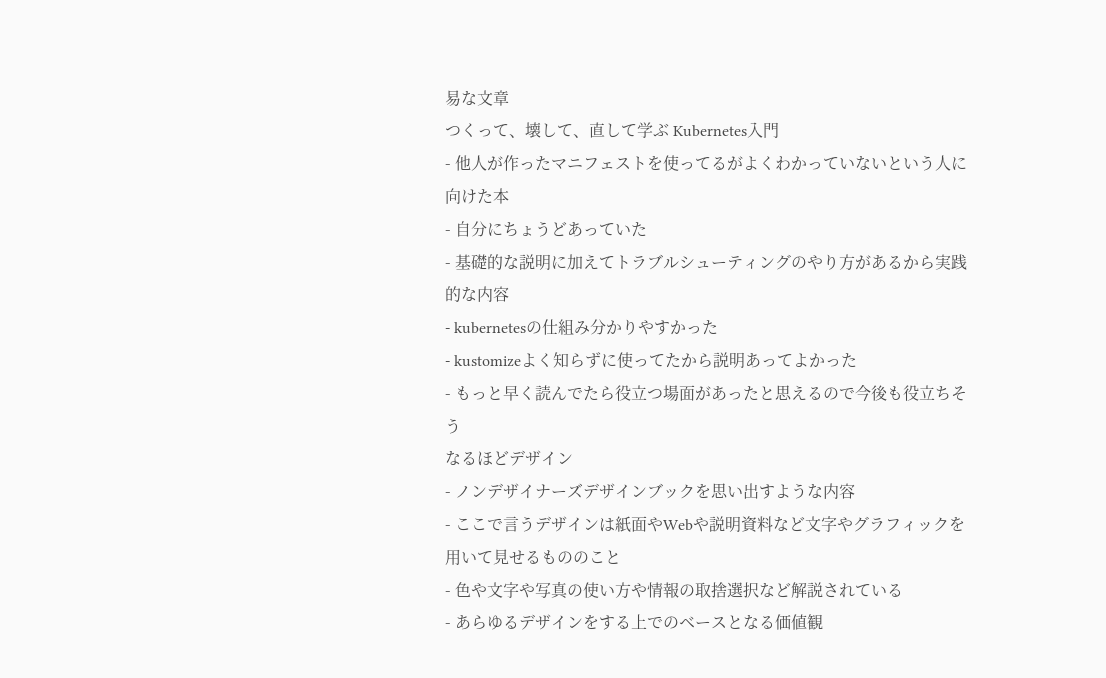易な文章
つくって、壊して、直して学ぶ Kubernetes入門
- 他人が作ったマニフェストを使ってるがよくわかっていないという人に向けた本
- 自分にちょうどあっていた
- 基礎的な説明に加えてトラブルシューティングのやり方があるから実践的な内容
- kubernetesの仕組み分かりやすかった
- kustomizeよく知らずに使ってたから説明あってよかった
- もっと早く読んでたら役立つ場面があったと思えるので今後も役立ちそう
なるほどデザイン
- ノンデザイナーズデザインブックを思い出すような内容
- ここで言うデザインは紙面やWebや説明資料など文字やグラフィックを用いて見せるもののこと
- 色や文字や写真の使い方や情報の取捨選択など解説されている
- あらゆるデザインをする上でのベースとなる価値観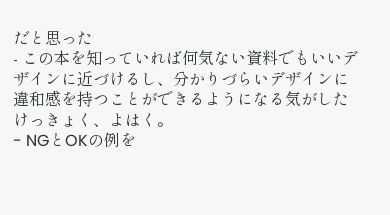だと思った
- この本を知っていれば何気ない資料でもいいデザインに近づけるし、分かりづらいデザインに違和感を持つことができるようになる気がした
けっきょく、よはく。
- NGとOKの例を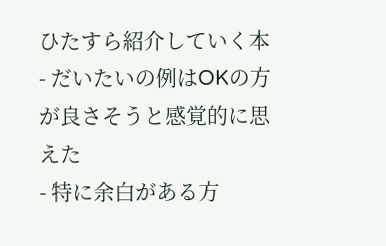ひたすら紹介していく本
- だいたいの例はOKの方が良さそうと感覚的に思えた
- 特に余白がある方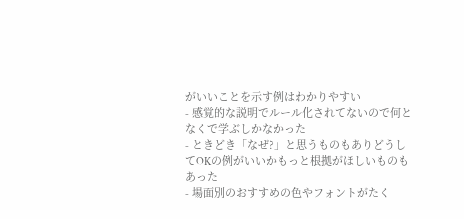がいいことを示す例はわかりやすい
- 感覚的な説明でルール化されてないので何となくで学ぶしかなかった
- ときどき「なぜ?」と思うものもありどうしてOKの例がいいかもっと根拠がほしいものもあった
- 場面別のおすすめの色やフォントがたく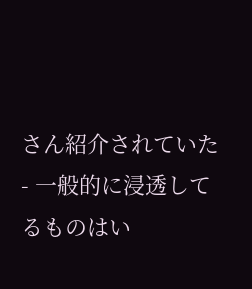さん紹介されていた
- 一般的に浸透してるものはい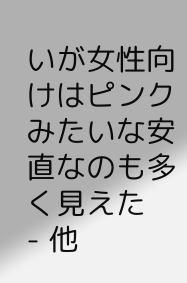いが女性向けはピンクみたいな安直なのも多く見えた
- 他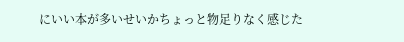にいい本が多いせいかちょっと物足りなく感じた